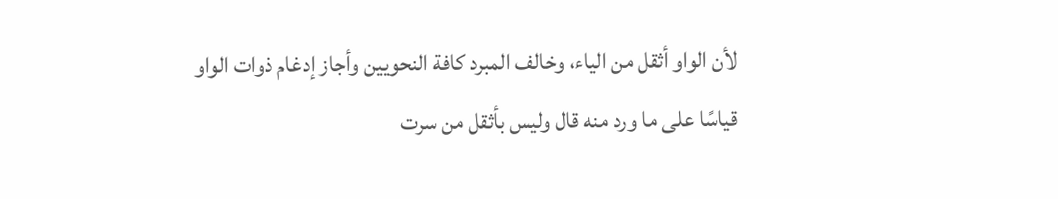لأن الواو أثقل من الياء، وخالف المبرد كافة النحويين وأجاز إدغام ذوات الواو قياسًا على ما ورد منه قال وليس بأثقل من سرت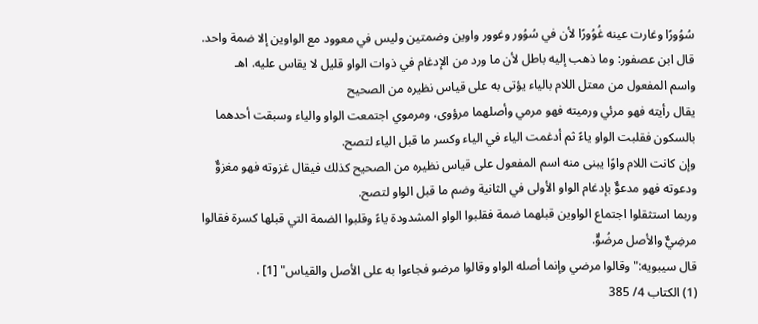سُوُورًا وغارت عينه غُوُورًا لأن في سُوُور وغوور واوين وضمتين وليس في معوود مع الواوين إلا ضمة واحد.
قال ابن عصفور: وما ذهب إليه باطل لأن ما ورد من الإدغام في ذوات الواو قليل لا يقاس عليه. اهـ
واسم المفعول من معتل اللام بالياء يؤتى به على قياس نظيره من الصحيح
يقال رأيته فهو مرئي ورميته فهو مرمي وأصلهما مرؤوى، ومرموي اجتمعت الواو والياء وسبقت أحدهما بالسكون فقلبت الواو ياءً ثم أدغمت الياء في الياء وكسر ما قبل الياء لتصح.
وإن كانت اللام واوًا يبنى منه اسم المفعول على قياس نظيره من الصحيح كذلك فيقال غزوته فهو مغزوٌّ ودعوته فهو مدعوٌّ بإدغام الواو الأولى في الثانية وضم ما قبل الواو لتصح.
وربما استثقلوا اجتماع الواوين قبلهما ضمة فقلبوا الواو المشدودة ياءً وقلبوا الضمة التي قبلها كسرة فقالوا مرضِيٌّ والأصل مرضُوٌّ.
قال سيبويه:"وقالوا مرضي وإنما أصله الواو وقالوا مرضو فجاءوا به على الأصل والقياس" [1] .
(1) الكتاب 4/ 385